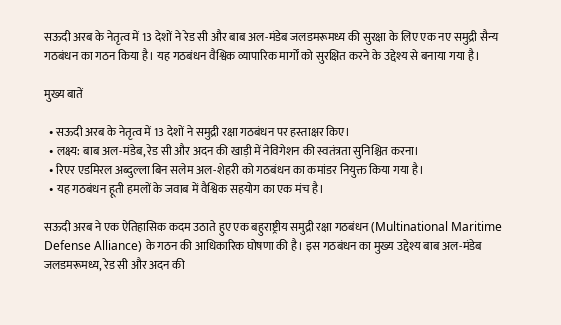सऊदी अरब के नेतृत्व में 13 देशों ने रेड सी और बाब अल-मंडेब जलडमरूमध्य की सुरक्षा के लिए एक नए समुद्री सैन्य गठबंधन का गठन किया है। यह गठबंधन वैश्विक व्यापारिक मार्गों को सुरक्षित करने के उद्देश्य से बनाया गया है।

मुख्य बातें

  • सऊदी अरब के नेतृत्व में 13 देशों ने समुद्री रक्षा गठबंधन पर हस्ताक्षर किए।
  • लक्ष्य: बाब अल-मंडेब, रेड सी और अदन की खाड़ी में नेविगेशन की स्वतंत्रता सुनिश्चित करना।
  • रिएर एडमिरल अब्दुल्ला बिन सलेम अल-शेहरी को गठबंधन का कमांडर नियुक्त किया गया है।
  • यह गठबंधन हूती हमलों के जवाब में वैश्विक सहयोग का एक मंच है।

सऊदी अरब ने एक ऐतिहासिक कदम उठाते हुए एक बहुराष्ट्रीय समुद्री रक्षा गठबंधन (Multinational Maritime Defense Alliance) के गठन की आधिकारिक घोषणा की है। इस गठबंधन का मुख्य उद्देश्य बाब अल-मंडेब जलडमरूमध्य, रेड सी और अदन की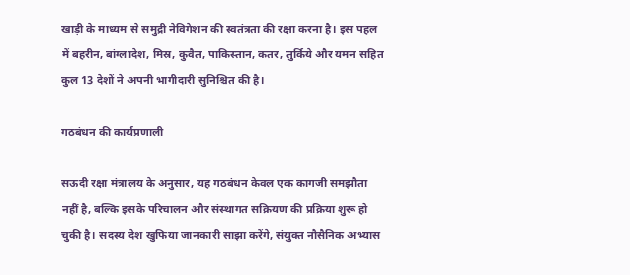खाड़ी के माध्यम से समुद्री नेविगेशन की स्वतंत्रता की रक्षा करना है। इस पहल में बहरीन, बांग्लादेश, मिस्र, कुवैत, पाकिस्तान, कतर, तुर्किये और यमन सहित कुल 13 देशों ने अपनी भागीदारी सुनिश्चित की है।

गठबंधन की कार्यप्रणाली

सऊदी रक्षा मंत्रालय के अनुसार, यह गठबंधन केवल एक कागजी समझौता नहीं है, बल्कि इसके परिचालन और संस्थागत सक्रियण की प्रक्रिया शुरू हो चुकी है। सदस्य देश खुफिया जानकारी साझा करेंगे, संयुक्त नौसैनिक अभ्यास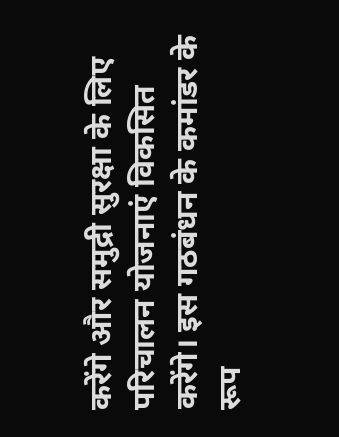करेंगे और समुद्री सुरक्षा के लिए परिचालन योजनाएं विकसित करेंगे। इस गठबंधन के कमांडर के रूप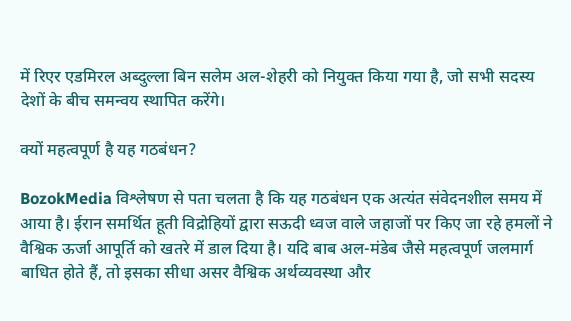में रिएर एडमिरल अब्दुल्ला बिन सलेम अल-शेहरी को नियुक्त किया गया है, जो सभी सदस्य देशों के बीच समन्वय स्थापित करेंगे।

क्यों महत्वपूर्ण है यह गठबंधन?

BozokMedia विश्लेषण से पता चलता है कि यह गठबंधन एक अत्यंत संवेदनशील समय में आया है। ईरान समर्थित हूती विद्रोहियों द्वारा सऊदी ध्वज वाले जहाजों पर किए जा रहे हमलों ने वैश्विक ऊर्जा आपूर्ति को खतरे में डाल दिया है। यदि बाब अल-मंडेब जैसे महत्वपूर्ण जलमार्ग बाधित होते हैं, तो इसका सीधा असर वैश्विक अर्थव्यवस्था और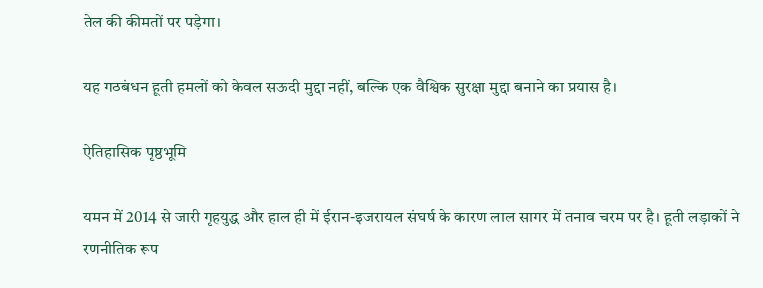तेल की कीमतों पर पड़ेगा।

यह गठबंधन हूती हमलों को केवल सऊदी मुद्दा नहीं, बल्कि एक वैश्विक सुरक्षा मुद्दा बनाने का प्रयास है।

ऐतिहासिक पृष्ठभूमि

यमन में 2014 से जारी गृहयुद्ध और हाल ही में ईरान-इजरायल संघर्ष के कारण लाल सागर में तनाव चरम पर है। हूती लड़ाकों ने रणनीतिक रूप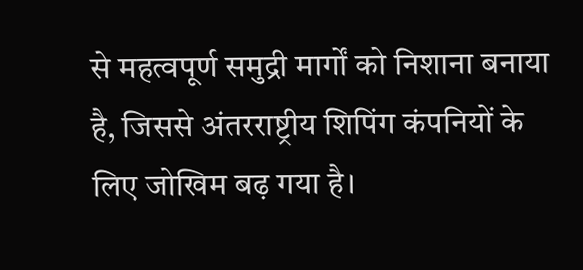से महत्वपूर्ण समुद्री मार्गों को निशाना बनाया है, जिससे अंतरराष्ट्रीय शिपिंग कंपनियों के लिए जोखिम बढ़ गया है।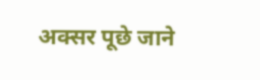अक्सर पूछे जाने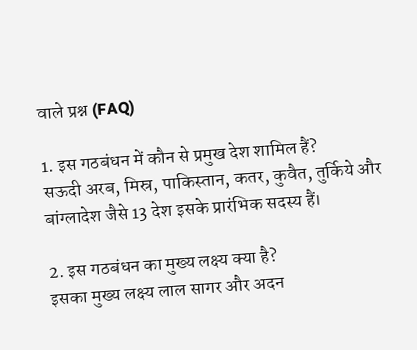वाले प्रश्न (FAQ)

1. इस गठबंधन में कौन से प्रमुख देश शामिल हैं?
सऊदी अरब, मिस्र, पाकिस्तान, कतर, कुवैत, तुर्किये और बांग्लादेश जैसे 13 देश इसके प्रारंभिक सदस्य हैं।

2. इस गठबंधन का मुख्य लक्ष्य क्या है?
इसका मुख्य लक्ष्य लाल सागर और अदन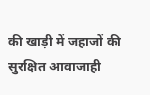की खाड़ी में जहाजों की सुरक्षित आवाजाही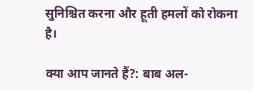सुनिश्चित करना और हूती हमलों को रोकना है।

क्या आप जानते हैं?: बाब अल-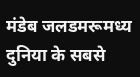मंडेब जलडमरूमध्य दुनिया के सबसे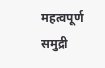महत्वपूर्ण समुद्री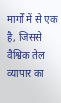मार्गों में से एक है, जिससे वैश्विक तेल व्यापार का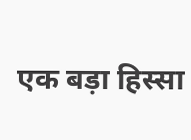एक बड़ा हिस्सा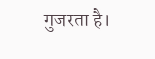गुजरता है।